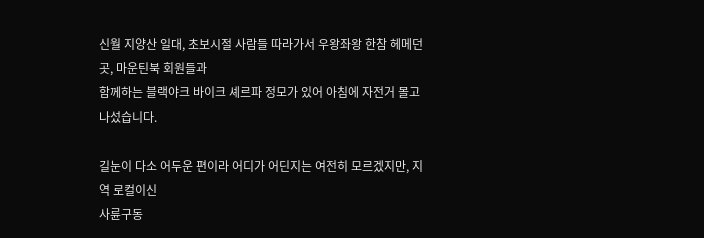신월 지양산 일대, 초보시절 사람들 따라가서 우왕좌왕 한참 헤메던 곳, 마운틴북 회원들과
함께하는 블랙야크 바이크 셰르파 정모가 있어 아침에 자전거 몰고 나섰습니다.

길눈이 다소 어두운 편이라 어디가 어딘지는 여전히 모르겠지만, 지역 로컬이신
사륜구동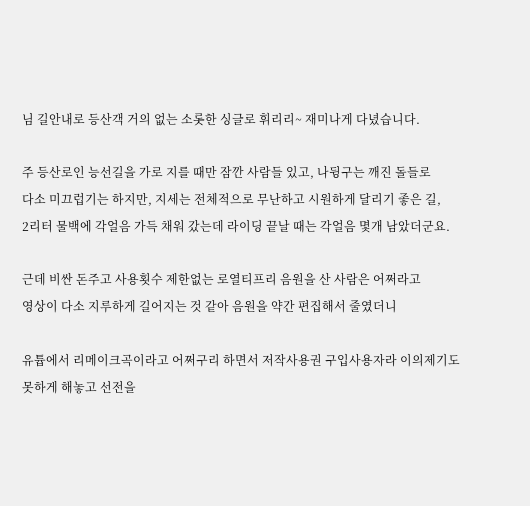님 길안내로 등산객 거의 없는 소롯한 싱글로 휘리리~ 재미나게 다녔습니다.

주 등산로인 능선길을 가로 지를 때만 잠깐 사람들 있고, 나뒹구는 깨진 돌들로
다소 미끄럽기는 하지만, 지세는 전체적으로 무난하고 시원하게 달리기 좋은 길,
2리터 물백에 각얼음 가득 채워 갔는데 라이딩 끝날 때는 각얼음 몇개 남았더군요.

근데 비싼 돈주고 사용횟수 제한없는 로열티프리 음원을 산 사람은 어쩌라고
영상이 다소 지루하게 길어지는 것 같아 음원을 약간 편집해서 줄였더니

유튭에서 리메이크곡이라고 어쩌구리 하면서 저작사용권 구입사용자라 이의제기도
못하게 해놓고 선전을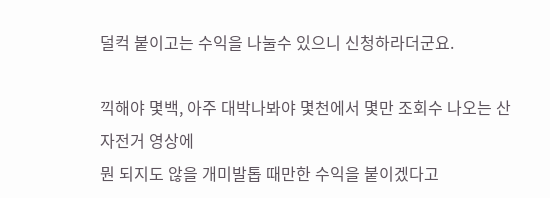덜컥 붙이고는 수익을 나눌수 있으니 신청하라더군요.

끽해야 몇백, 아주 대박나봐야 몇천에서 몇만 조회수 나오는 산자전거 영상에
뭔 되지도 않을 개미발톱 때만한 수익을 붙이겠다고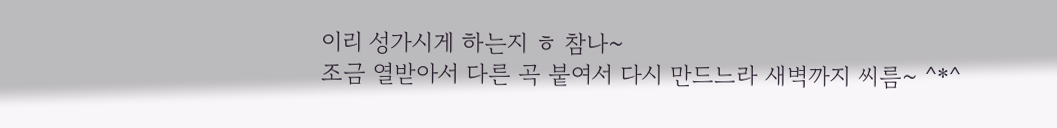이리 성가시게 하는지 ㅎ 참나~
조금 열받아서 다른 곡 붙여서 다시 만드느라 새벽까지 씨름~ ^*^